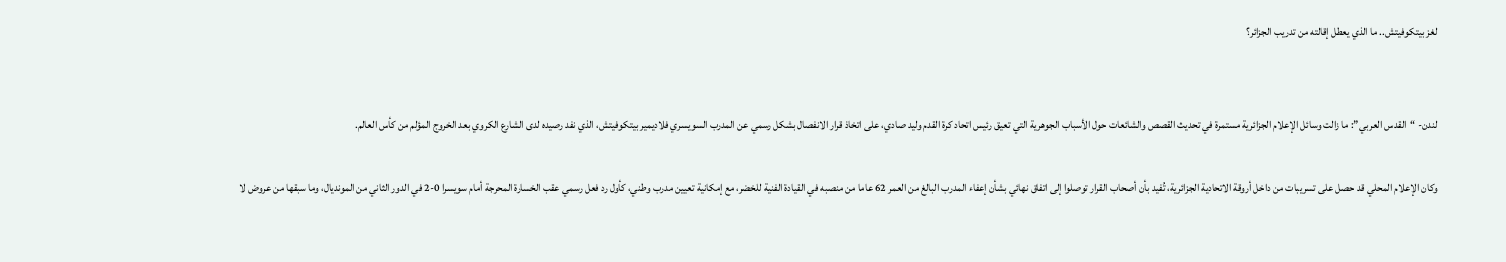لغز بيتكوفيتش.. ما الذي يعطل إقالته من تدريب الجزائر؟


لندن- “القدس العربي”: ما زالت وسائل الإعلام الجزائرية مستمرة في تحديث القصص والشائعات حول الأسباب الجوهرية التي تعيق رئيس اتحاد كرة القدم وليد صادي، على اتخاذ قرار الانفصال بشكل رسمي عن المدرب السويسري فلاديمير بيتكوفيتش، الذي نفد رصيده لدى الشارع الكروي بعد الخروج المؤلم من كأس العالم.

وكان الإعلام المحلي قد حصل على تسريبات من داخل أروقة الاتحادية الجزائرية، تُفيد بأن أصحاب القرار توصلوا إلى اتفاق نهائي بشأن إعفاء المدرب البالغ من العمر 62 عاما من منصبه في القيادة الفنية للخضر، مع إمكانية تعيين مدرب وطني، كأول رد فعل رسمي عقب الخسارة المحرجة أمام سويسرا 0-2 في الدور الثاني من المونديال، وما سبقها من عروض لا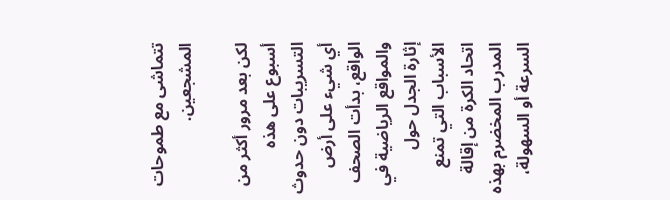تتماشى مع طموحات المشجعين.

لكن بعد مرور أكثر من أسبوع على هذه التسريبات دون حدوث أي شيء على أرض الواقع، بدأت الصحف والمواقع الرياضية في إثارة الجدل حول الأسباب التي تمنع اتحاد الكرة من إقالة المدرب المخضرم بهذه السرعة أو السهولة،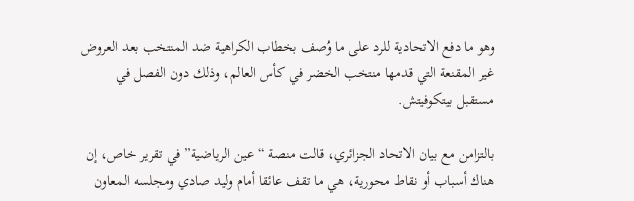وهو ما دفع الاتحادية للرد على ما وُصف بخطاب الكراهية ضد المنتخب بعد العروض غير المقنعة التي قدمها منتخب الخضر في كأس العالم، وذلك دون الفصل في مستقبل بيتكوفيتش.

بالتزامن مع بيان الاتحاد الجزائري، قالت منصة “عين الرياضية” في تقرير خاص، إن هناك أسباب أو نقاط محورية، هي ما تقف عائقا أمام وليد صادي ومجلسه المعاون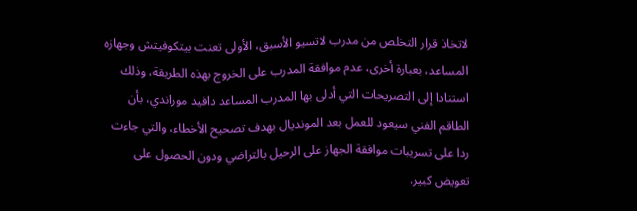لاتخاذ قرار التخلص من مدرب لاتسيو الأسبق، الأولى تعنت بيتكوفيتش وجهازه المساعد، بعبارة أخرى، عدم موافقة المدرب على الخروج بهذه الطريقة، وذلك استنادا إلى التصريحات التي أدلى بها المدرب المساعد دافيد موراندي، بأن الطاقم الفني سيعود للعمل بعد المونديال بهدف تصحيح الأخطاء، والتي جاءت ردا على تسريبات موافقة الجهاز على الرحيل بالتراضي ودون الحصول على تعويض كبير.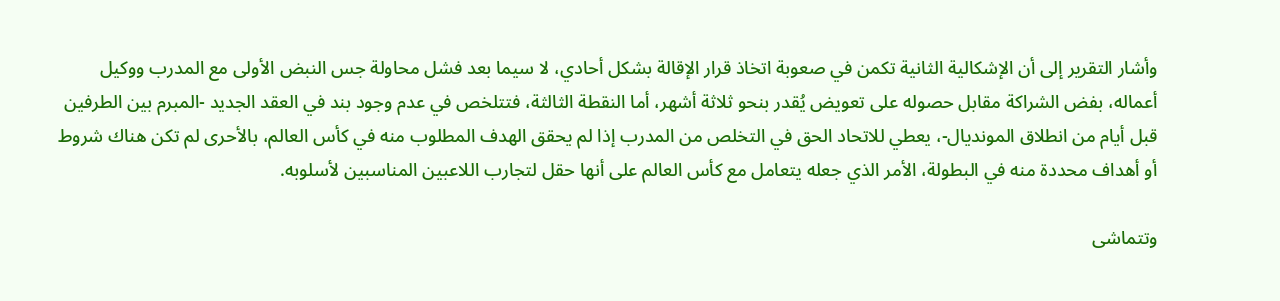وأشار التقرير إلى أن الإشكالية الثانية تكمن في صعوبة اتخاذ قرار الإقالة بشكل أحادي، لا سيما بعد فشل محاولة جس النبض الأولى مع المدرب ووكيل أعماله، بفض الشراكة مقابل حصوله على تعويض يُقدر بنحو ثلاثة أشهر، أما النقطة الثالثة، فتتلخص في عدم وجود بند في العقد الجديد -المبرم بين الطرفين قبل أيام من انطلاق المونديال-، يعطي للاتحاد الحق في التخلص من المدرب إذا لم يحقق الهدف المطلوب منه في كأس العالم، بالأحرى لم تكن هناك شروط أو أهداف محددة منه في البطولة، الأمر الذي جعله يتعامل مع كأس العالم على أنها حقل لتجارب اللاعبين المناسبين لأسلوبه.

وتتماشى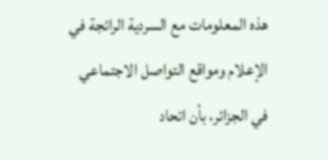هذه المعلومات مع السردية الرائجة في الإعلام ومواقع التواصل الاجتماعي في الجزائر، بأن اتحاد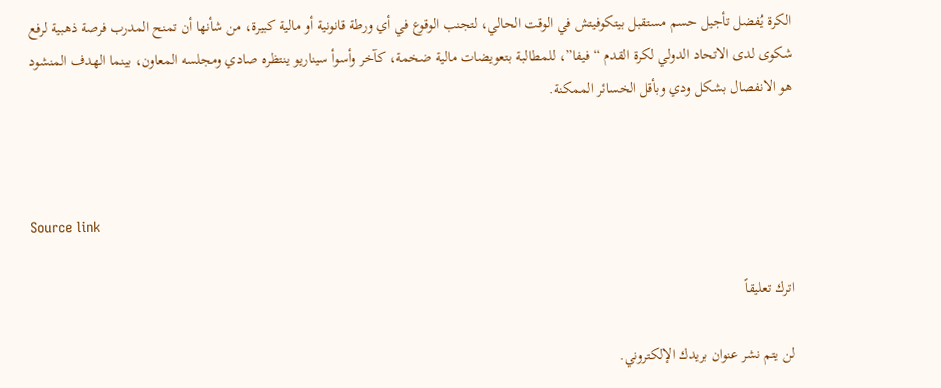الكرة يُفضل تأجيل حسم مستقبل بيتكوفيتش في الوقت الحالي، لتجنب الوقوع في أي ورطة قانونية أو مالية كبيرة، من شأنها أن تمنح المدرب فرصة ذهبية لرفع شكوى لدى الاتحاد الدولي لكرة القدم “فيفا”، للمطالبة بتعويضات مالية ضخمة، كآخر وأسوأ سيناريو ينتظره صادي ومجلسه المعاون، بينما الهدف المنشود هو الانفصال بشكل ودي وبأقل الخسائر الممكنة.



Source link

اترك تعليقاً

لن يتم نشر عنوان بريدك الإلكتروني.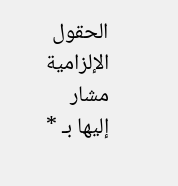الحقول الإلزامية مشار إليها بـ *